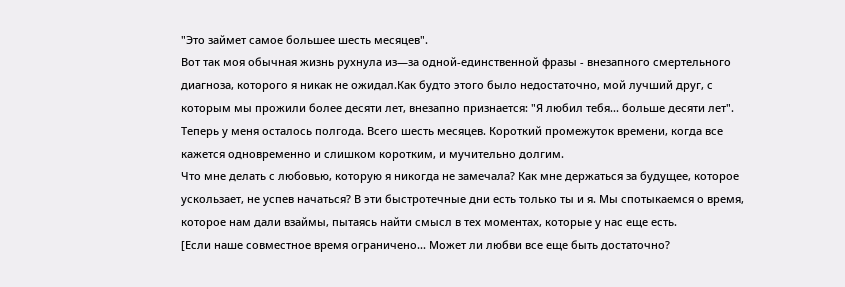"Это займет самое большее шесть месяцев".
Вот так моя обычная жизнь рухнула из—за одной-единственной фразы - внезапного смертельного диагноза, которого я никак не ожидал.Как будто этого было недостаточно, мой лучший друг, с которым мы прожили более десяти лет, внезапно признается: "Я любил тебя... больше десяти лет".
Теперь у меня осталось полгода. Всего шесть месяцев. Короткий промежуток времени, когда все кажется одновременно и слишком коротким, и мучительно долгим.
Что мне делать с любовью, которую я никогда не замечала? Как мне держаться за будущее, которое ускользает, не успев начаться? В эти быстротечные дни есть только ты и я. Мы спотыкаемся о время, которое нам дали взаймы, пытаясь найти смысл в тех моментах, которые у нас еще есть.
[Если наше совместное время ограничено... Может ли любви все еще быть достаточно?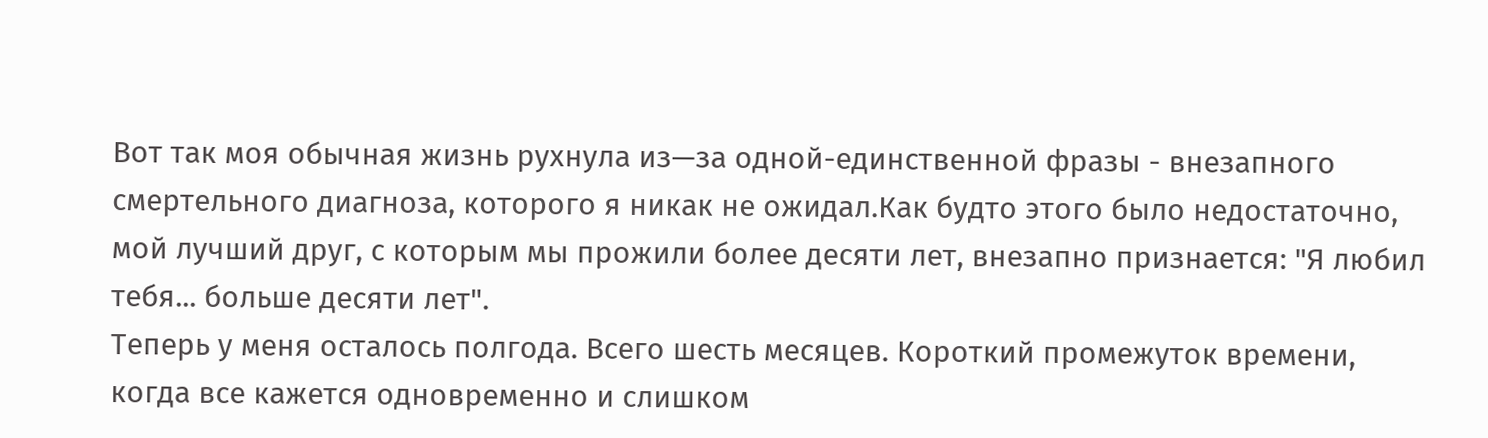Вот так моя обычная жизнь рухнула из—за одной-единственной фразы - внезапного смертельного диагноза, которого я никак не ожидал.Как будто этого было недостаточно, мой лучший друг, с которым мы прожили более десяти лет, внезапно признается: "Я любил тебя... больше десяти лет".
Теперь у меня осталось полгода. Всего шесть месяцев. Короткий промежуток времени, когда все кажется одновременно и слишком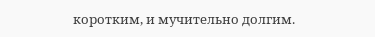коротким, и мучительно долгим.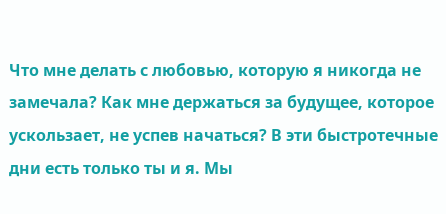Что мне делать с любовью, которую я никогда не замечала? Как мне держаться за будущее, которое ускользает, не успев начаться? В эти быстротечные дни есть только ты и я. Мы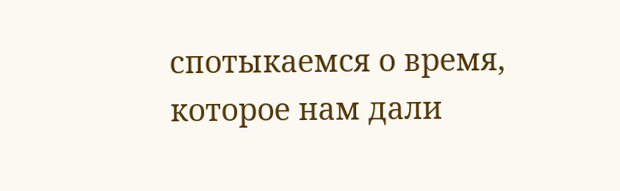спотыкаемся о время, которое нам дали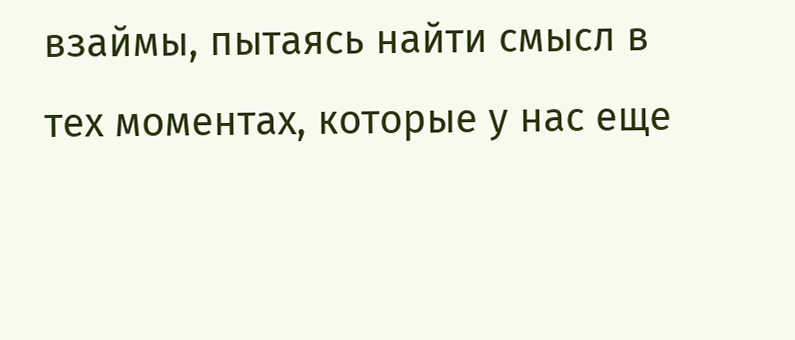взаймы, пытаясь найти смысл в тех моментах, которые у нас еще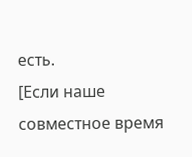есть.
[Если наше совместное время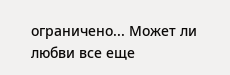ограничено... Может ли любви все еще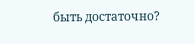быть достаточно?